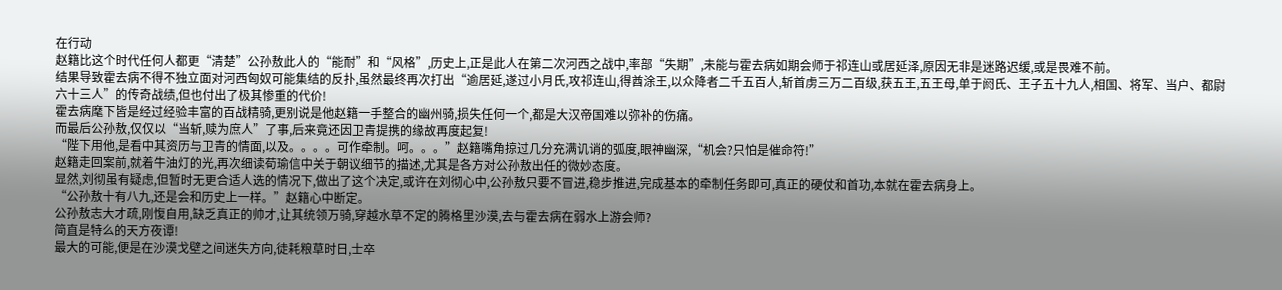在行动
赵籍比这个时代任何人都更“清楚”公孙敖此人的“能耐”和“风格”,历史上,正是此人在第二次河西之战中,率部“失期”,未能与霍去病如期会师于祁连山或居延泽,原因无非是迷路迟缓,或是畏难不前。
结果导致霍去病不得不独立面对河西匈奴可能集结的反扑,虽然最终再次打出“逾居延,遂过小月氏,攻祁连山,得酋涂王,以众降者二千五百人,斩首虏三万二百级,获五王,五王母,单于阏氏、王子五十九人,相国、将军、当户、都尉六十三人”的传奇战绩,但也付出了极其惨重的代价!
霍去病麾下皆是经过经验丰富的百战精骑,更别说是他赵籍一手整合的幽州骑,损失任何一个,都是大汉帝国难以弥补的伤痛。
而最后公孙敖,仅仅以“当斩,赎为庶人”了事,后来竟还因卫青提携的缘故再度起复!
“陛下用他,是看中其资历与卫青的情面,以及。。。。可作牵制。呵。。。”赵籍嘴角掠过几分充满讥诮的弧度,眼神幽深,“机会?只怕是催命符!”
赵籍走回案前,就着牛油灯的光,再次细读荀瑜信中关于朝议细节的描述,尤其是各方对公孙敖出任的微妙态度。
显然,刘彻虽有疑虑,但暂时无更合适人选的情况下,做出了这个决定,或许在刘彻心中,公孙敖只要不冒进,稳步推进,完成基本的牵制任务即可,真正的硬仗和首功,本就在霍去病身上。
“公孙敖十有八九,还是会和历史上一样。”赵籍心中断定。
公孙敖志大才疏,刚愎自用,缺乏真正的帅才,让其统领万骑,穿越水草不定的腾格里沙漠,去与霍去病在弱水上游会师?
简直是特么的天方夜谭!
最大的可能,便是在沙漠戈壁之间迷失方向,徒耗粮草时日,士卒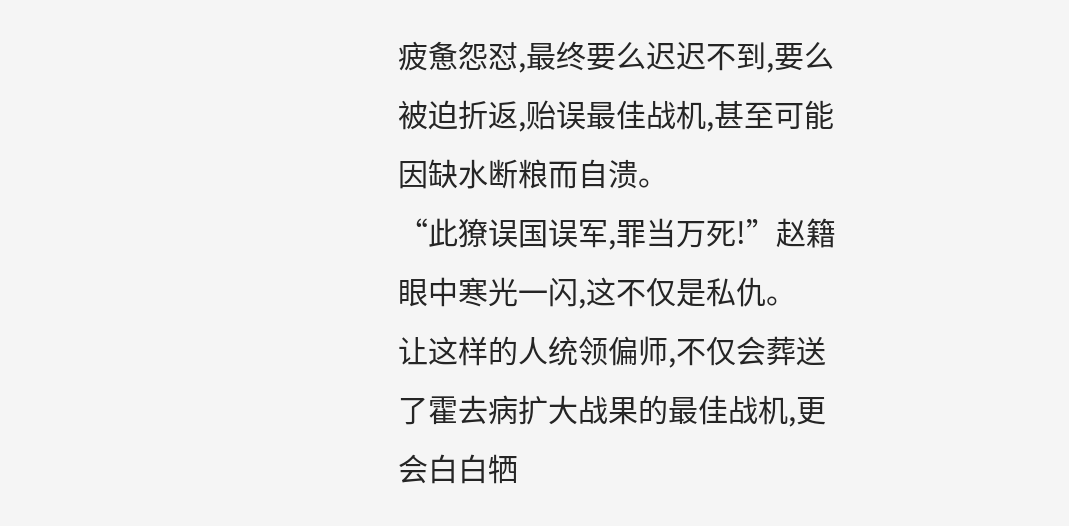疲惫怨怼,最终要么迟迟不到,要么被迫折返,贻误最佳战机,甚至可能因缺水断粮而自溃。
“此獠误国误军,罪当万死!”赵籍眼中寒光一闪,这不仅是私仇。
让这样的人统领偏师,不仅会葬送了霍去病扩大战果的最佳战机,更会白白牺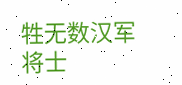牲无数汉军将士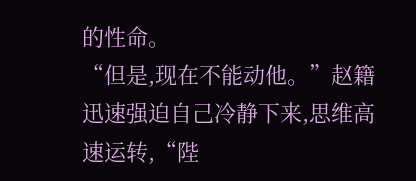的性命。
“但是,现在不能动他。”赵籍迅速强迫自己冷静下来,思维高速运转,“陛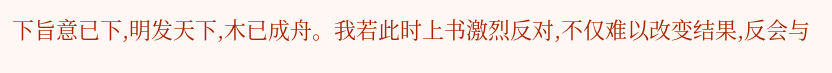下旨意已下,明发天下,木已成舟。我若此时上书激烈反对,不仅难以改变结果,反会与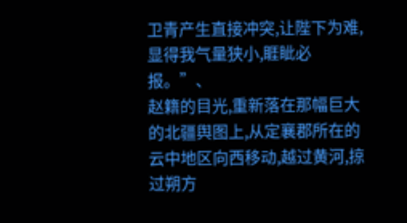卫青产生直接冲突,让陛下为难,显得我气量狭小,睚眦必报。”、
赵籍的目光,重新落在那幅巨大的北疆舆图上,从定襄郡所在的云中地区向西移动,越过黄河,掠过朔方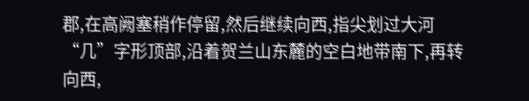郡,在高阙塞稍作停留,然后继续向西,指尖划过大河“几”字形顶部,沿着贺兰山东麓的空白地带南下,再转向西,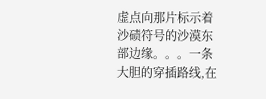虚点向那片标示着沙碛符号的沙漠东部边缘。。。一条大胆的穿插路线,在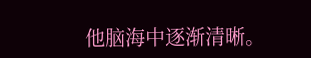他脑海中逐渐清晰。